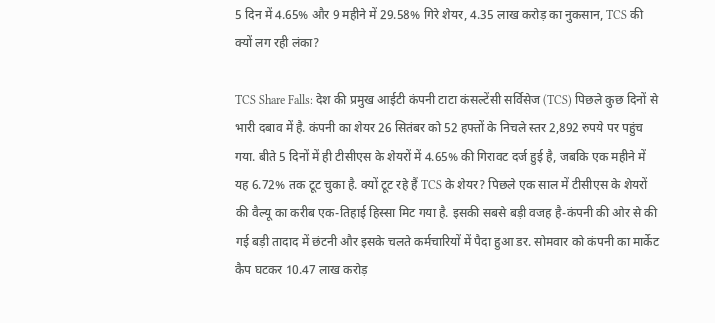5 दिन में 4.65% और 9 महीने में 29.58% गिरे शेयर, 4.35 लाख करोड़ का नुकसान, TCS की क्यों लग रही लंका?

TCS Share Falls: देश की प्रमुख आईटी कंपनी टाटा कंसल्टेंसी सर्विसेज (TCS) पिछले कुछ दिनों से भारी दबाव में है. कंपनी का शेयर 26 सितंबर को 52 हफ्तों के निचले स्तर 2,892 रुपये पर पहुंच गया. बीते 5 दिनों में ही टीसीएस के शेयरों में 4.65% की गिरावट दर्ज हुई है, जबकि एक महीने में यह 6.72% तक टूट चुका है. क्यों टूट रहे हैं TCS के शेयर? पिछले एक साल में टीसीएस के शेयरों की वैल्यू का करीब एक-तिहाई हिस्सा मिट गया है. इसकी सबसे बड़ी वजह है-कंपनी की ओर से की गई बड़ी तादाद में छंटनी और इसके चलते कर्मचारियों में पैदा हुआ डर. सोमवार को कंपनी का मार्केट कैप घटकर 10.47 लाख करोड़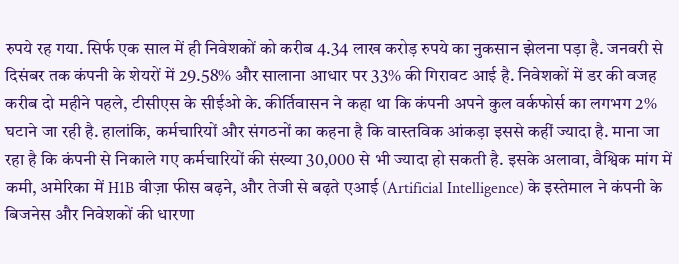रुपये रह गया. सिर्फ एक साल में ही निवेशकों को करीब 4.34 लाख करोड़ रुपये का नुकसान झेलना पड़ा है. जनवरी से दिसंबर तक कंपनी के शेयरों में 29.58% और सालाना आधार पर 33% की गिरावट आई है. निवेशकों में डर की वजह करीब दो महीने पहले, टीसीएस के सीईओ के. कीर्तिवासन ने कहा था कि कंपनी अपने कुल वर्कफोर्स का लगभग 2% घटाने जा रही है. हालांकि, कर्मचारियों और संगठनों का कहना है कि वास्तविक आंकड़ा इससे कहीं ज्यादा है. माना जा रहा है कि कंपनी से निकाले गए कर्मचारियों की संख्या 30,000 से भी ज्यादा हो सकती है. इसके अलावा, वैश्विक मांग में कमी, अमेरिका में H1B वीज़ा फीस बढ़ने, और तेजी से बढ़ते एआई (Artificial Intelligence) के इस्तेमाल ने कंपनी के बिजनेस और निवेशकों की धारणा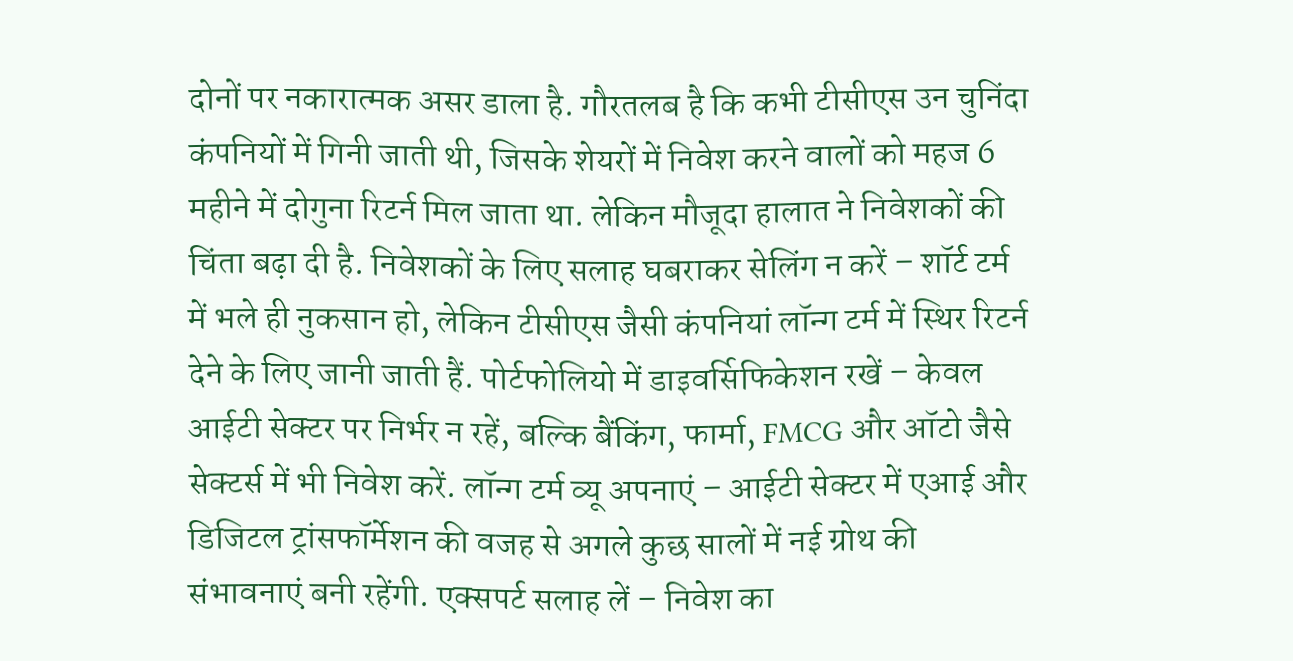दोनों पर नकारात्मक असर डाला है. गौरतलब है कि कभी टीसीएस उन चुनिंदा कंपनियों में गिनी जाती थी, जिसके शेयरों में निवेश करने वालों को महज 6 महीने में दोगुना रिटर्न मिल जाता था. लेकिन मौजूदा हालात ने निवेशकों की चिंता बढ़ा दी है. निवेशकों के लिए सलाह घबराकर सेलिंग न करें – शॉर्ट टर्म में भले ही नुकसान हो, लेकिन टीसीएस जैसी कंपनियां लॉन्ग टर्म में स्थिर रिटर्न देने के लिए जानी जाती हैं. पोर्टफोलियो में डाइवर्सिफिकेशन रखें – केवल आईटी सेक्टर पर निर्भर न रहें, बल्कि बैंकिंग, फार्मा, FMCG और ऑटो जैसे सेक्टर्स में भी निवेश करें. लॉन्ग टर्म व्यू अपनाएं – आईटी सेक्टर में एआई और डिजिटल ट्रांसफॉर्मेशन की वजह से अगले कुछ सालों में नई ग्रोथ की संभावनाएं बनी रहेंगी. एक्सपर्ट सलाह लें – निवेश का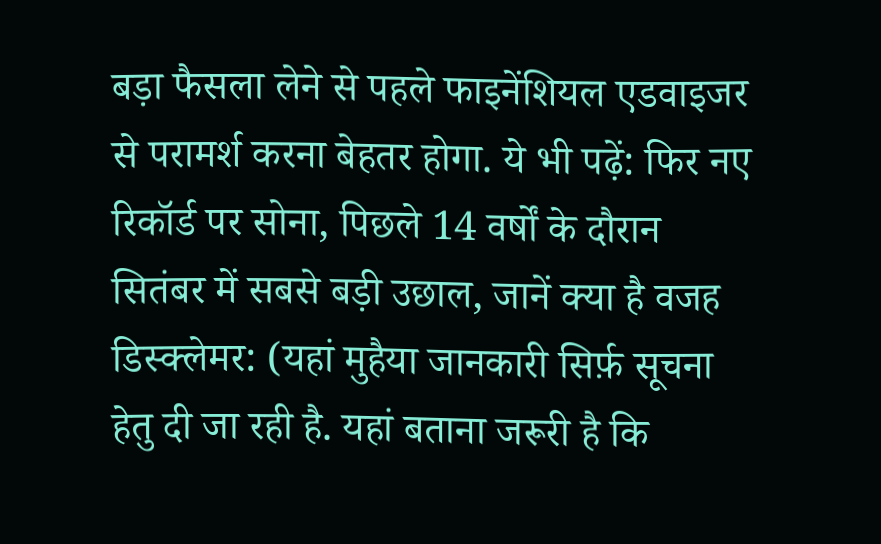बड़ा फैसला लेने से पहले फाइनेंशियल एडवाइजर से परामर्श करना बेहतर होगा. ये भी पढ़ें: फिर नए रिकॉर्ड पर सोना, पिछले 14 वर्षों के दौरान सितंबर में सबसे बड़ी उछाल, जानें क्या है वजह डिस्क्लेमर: (यहां मुहैया जानकारी सिर्फ़ सूचना हेतु दी जा रही है. यहां बताना जरूरी है कि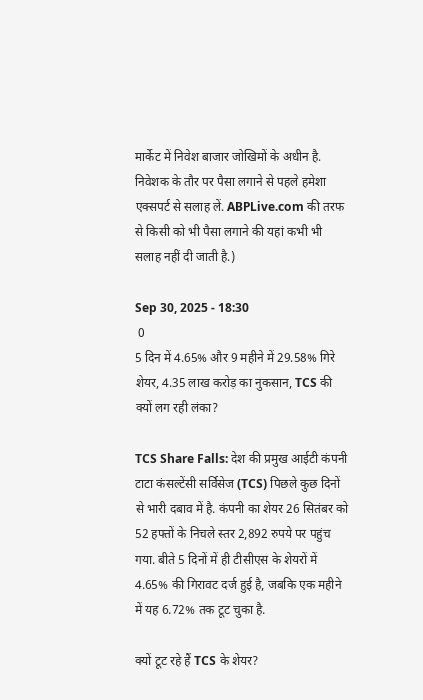मार्केट में निवेश बाजार जोखिमों के अधीन है. निवेशक के तौर पर पैसा लगाने से पहले हमेशा एक्सपर्ट से सलाह लें. ABPLive.com की तरफ से किसी को भी पैसा लगाने की यहां कभी भी सलाह नहीं दी जाती है.)

Sep 30, 2025 - 18:30
 0
5 दिन में 4.65% और 9 महीने में 29.58% गिरे शेयर, 4.35 लाख करोड़ का नुकसान, TCS की क्यों लग रही लंका?

TCS Share Falls: देश की प्रमुख आईटी कंपनी टाटा कंसल्टेंसी सर्विसेज (TCS) पिछले कुछ दिनों से भारी दबाव में है. कंपनी का शेयर 26 सितंबर को 52 हफ्तों के निचले स्तर 2,892 रुपये पर पहुंच गया. बीते 5 दिनों में ही टीसीएस के शेयरों में 4.65% की गिरावट दर्ज हुई है, जबकि एक महीने में यह 6.72% तक टूट चुका है.

क्यों टूट रहे हैं TCS के शेयर?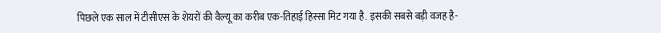पिछले एक साल में टीसीएस के शेयरों की वैल्यू का करीब एक-तिहाई हिस्सा मिट गया है. इसकी सबसे बड़ी वजह है-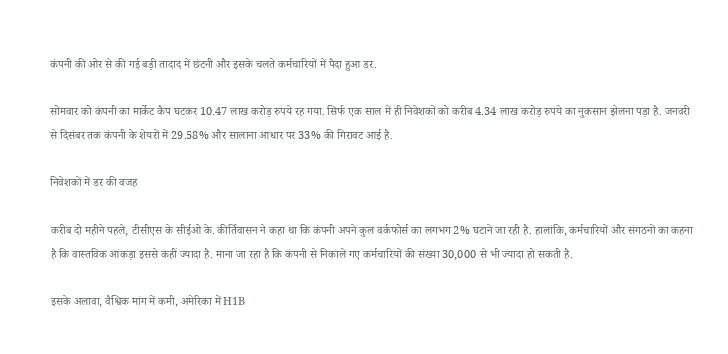कंपनी की ओर से की गई बड़ी तादाद में छंटनी और इसके चलते कर्मचारियों में पैदा हुआ डर.

सोमवार को कंपनी का मार्केट कैप घटकर 10.47 लाख करोड़ रुपये रह गया. सिर्फ एक साल में ही निवेशकों को करीब 4.34 लाख करोड़ रुपये का नुकसान झेलना पड़ा है. जनवरी से दिसंबर तक कंपनी के शेयरों में 29.58% और सालाना आधार पर 33% की गिरावट आई है.

निवेशकों में डर की वजह

करीब दो महीने पहले, टीसीएस के सीईओ के. कीर्तिवासन ने कहा था कि कंपनी अपने कुल वर्कफोर्स का लगभग 2% घटाने जा रही है. हालांकि, कर्मचारियों और संगठनों का कहना है कि वास्तविक आंकड़ा इससे कहीं ज्यादा है. माना जा रहा है कि कंपनी से निकाले गए कर्मचारियों की संख्या 30,000 से भी ज्यादा हो सकती है.

इसके अलावा, वैश्विक मांग में कमी, अमेरिका में H1B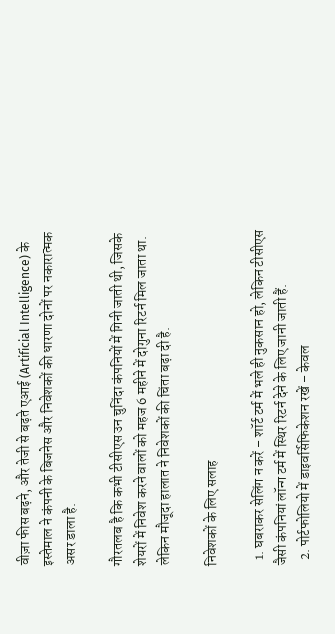वीज़ा फीस बढ़ने, और तेजी से बढ़ते एआई (Artificial Intelligence) के इस्तेमाल ने कंपनी के बिजनेस और निवेशकों की धारणा दोनों पर नकारात्मक असर डाला है.

गौरतलब है कि कभी टीसीएस उन चुनिंदा कंपनियों में गिनी जाती थी, जिसके शेयरों में निवेश करने वालों को महज 6 महीने में दोगुना रिटर्न मिल जाता था. लेकिन मौजूदा हालात ने निवेशकों की चिंता बढ़ा दी है.

निवेशकों के लिए सलाह

  1. घबराकर सेलिंग न करें – शॉर्ट टर्म में भले ही नुकसान हो, लेकिन टीसीएस जैसी कंपनियां लॉन्ग टर्म में स्थिर रिटर्न देने के लिए जानी जाती हैं.
  2. पोर्टफोलियो में डाइवर्सिफिकेशन रखें – केवल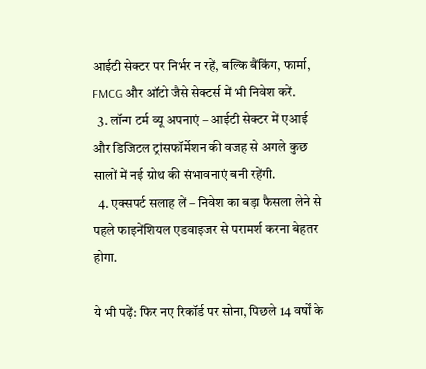आईटी सेक्टर पर निर्भर न रहें, बल्कि बैंकिंग, फार्मा, FMCG और ऑटो जैसे सेक्टर्स में भी निवेश करें.
  3. लॉन्ग टर्म व्यू अपनाएं – आईटी सेक्टर में एआई और डिजिटल ट्रांसफॉर्मेशन की वजह से अगले कुछ सालों में नई ग्रोथ की संभावनाएं बनी रहेंगी.
  4. एक्सपर्ट सलाह लें – निवेश का बड़ा फैसला लेने से पहले फाइनेंशियल एडवाइजर से परामर्श करना बेहतर होगा.

ये भी पढ़ें: फिर नए रिकॉर्ड पर सोना, पिछले 14 वर्षों के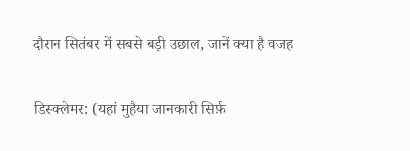दौरान सितंबर में सबसे बड़ी उछाल, जानें क्या है वजह

डिस्क्लेमर: (यहां मुहैया जानकारी सिर्फ़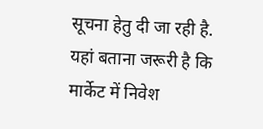सूचना हेतु दी जा रही है. यहां बताना जरूरी है कि मार्केट में निवेश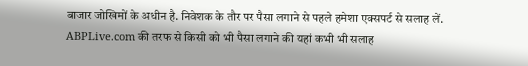बाजार जोखिमों के अधीन है. निवेशक के तौर पर पैसा लगाने से पहले हमेशा एक्सपर्ट से सलाह लें. ABPLive.com की तरफ से किसी को भी पैसा लगाने की यहां कभी भी सलाह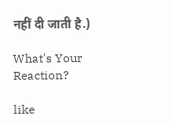नहीं दी जाती है.)

What's Your Reaction?

like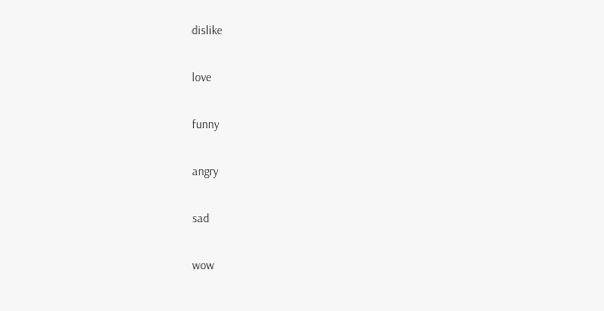dislike

love

funny

angry

sad

wow